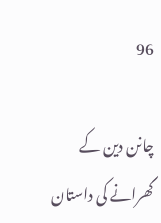96

چانن دین کے گھرانے کی داستان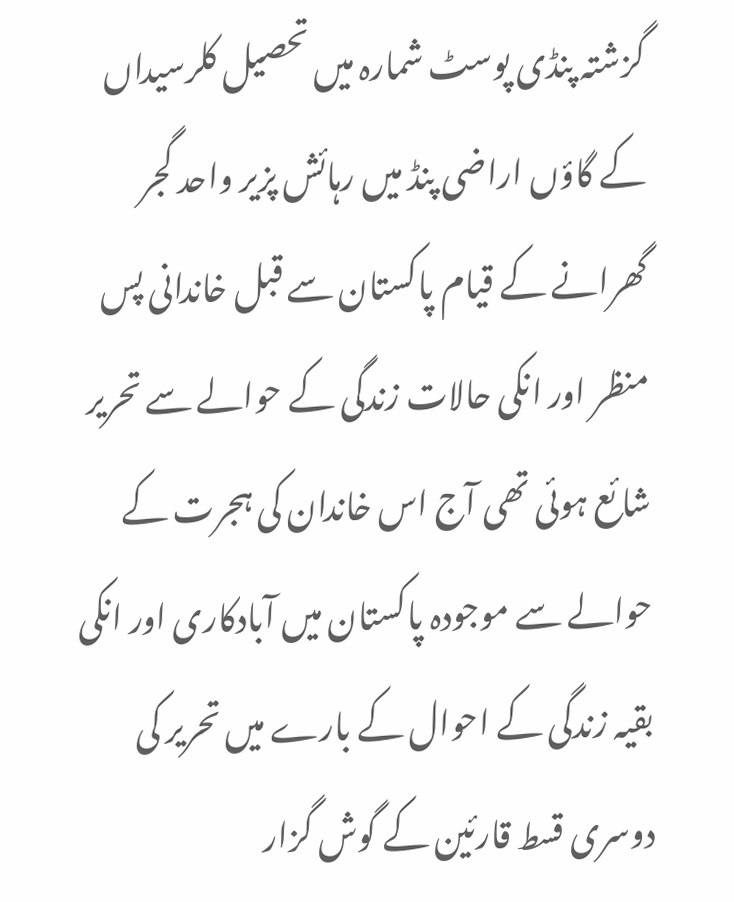گزشتہ پنڈی پوسٹ شمارہ میں تحصیل کلرسیداں کے گاؤں اراضی پنڈ میں رہائش پزیر واحد گجر گھرانے کے قیام پاکستان سے قبل خاندانی پس منظر اور انکی حالات زندگی کے حوالے سے تحریر شائع ہوئی تھی آج اس خاندان کی ہجرت کے حوالے سے موجودہ پاکستان میں آبادکاری اور انکی بقیہ زندگی کے احوال کے بارے میں تحریر کی دوسری قسط قارئین کے گوش گزار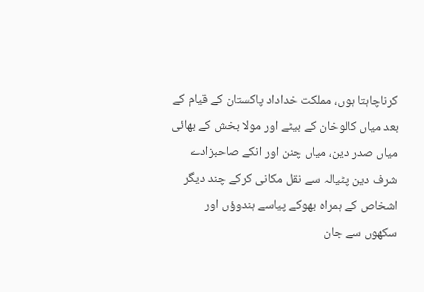کرناچاہتا ہوں، مملکت خداداد پاکستان کے قیام کے بعد میاں کالوخان کے بیٹے اور مولا بخش کے بھائی میاں صدر دین، میاں چنن اور انکے صاحبزادے شرف دین پٹیالہ سے نقل مکانی کرکے چند دیگر اشخاص کے ہمراہ بھوکے پیاسے ہندوؤں اور سکھوں سے جان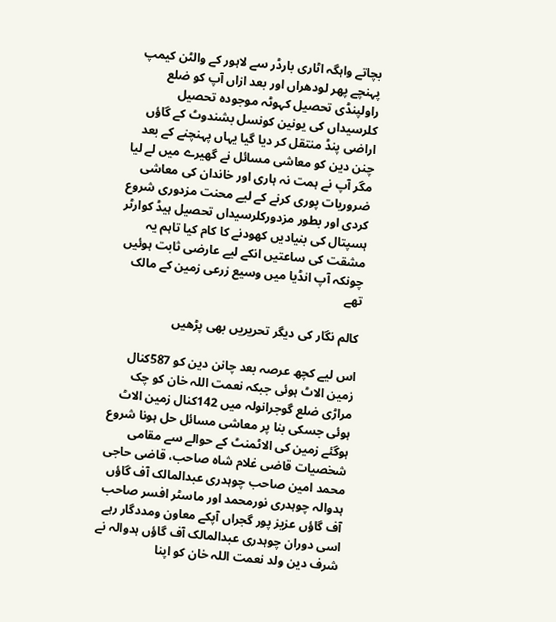بچاتے واہگہ اٹاری بارڈر سے لاہور کے والٹن کیمپ پہنچے پھر لودھراں اور بعد ازاں آپ کو ضلع راولپنڈی تحصیل کہوٹہ موجودہ تحصیل کلرسیداں کی یونین کونسل بشندوٹ کے گاؤں اراضی پنڈ منتقل کر دیا گیا یہاں پہنچنے کے بعد چنن دین کو معاشی مسائل نے گھیرے میں لے لیا مگر آپ نے ہمت نہ ہاری اور خاندان کی معاشی ضروریات پوری کرنے کے لیے محنت مزدوری شروع کردی اور بطور مزدورکلرسیداں تحصیل ہیڈ کوارٹر ہسپتال کی بنیادیں کھودنے کا کام کیا تاہم یہ مشقت کی ساعتیں انکے لیے عارضی ثابت ہوئیں چونکہ آپ انڈیا میں وسیع زرعی زمین کے مالک تھے

کالم نگار کی دیگر تحریریں بھی پڑھیں

اس لیے کچھ عرصہ بعد چانن دین کو 587کنال زمین الاٹ ہوئی جبکہ نعمت اللہ خان کو چک مراڑی ضلع گوجرانولہ میں 142کنال زمین الاٹ ہوئی جسکی بنا پر معاشی مسائل حل ہونا شروع ہوگئے زمین کی الاٹمنٹ کے حوالے سے مقامی شخصیات قاضی غلام شاہ صاحب، قاضی حاجی محمد امین صاحب چوہدری عبدالمالک آف گاؤں ہدوالہ چوہدری نورمحمد اور ماسٹر افسر صاحب آف گاؤں عزیز پور گجراں آپکے معاون ومددگار رہے اسی دوران چوہدری عبدالمالک آف گاؤں ہدوالہ نے شرف دین ولد نعمت اللہ خان کو اپنا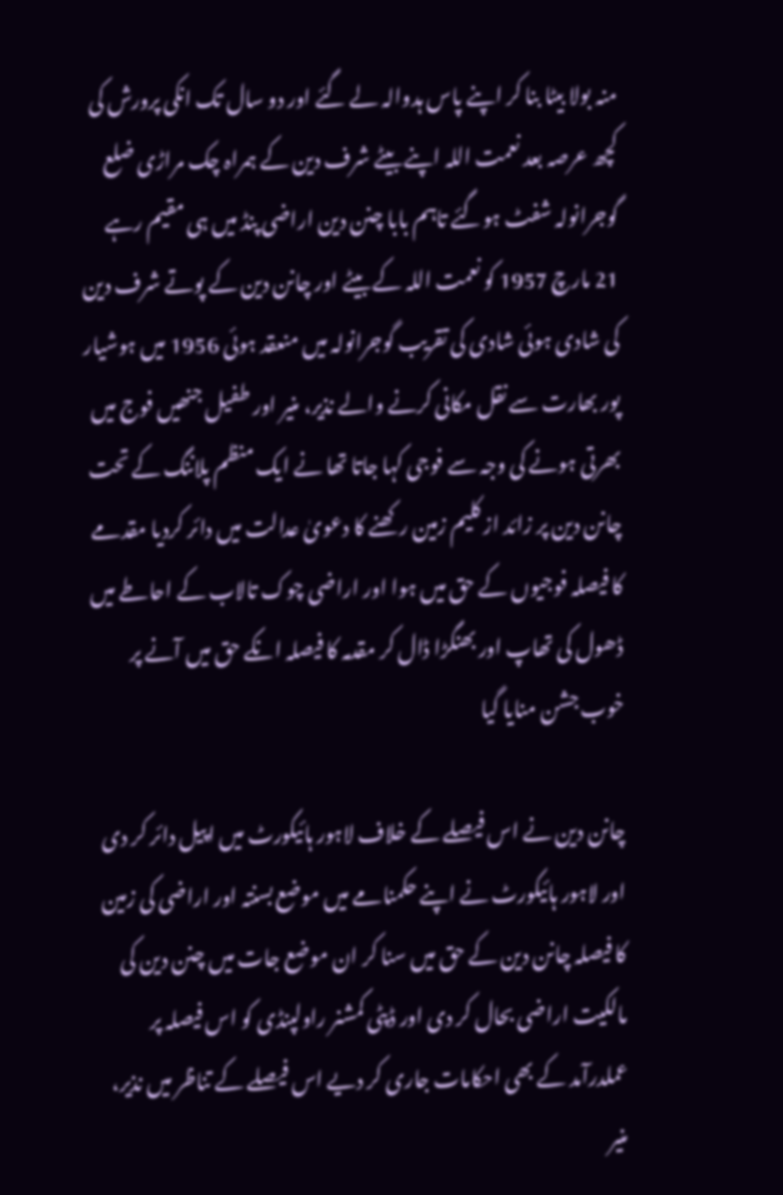منہ بولا بیٹا بنا کر اپنے پاس ہدوالہ لے گئے اور دو سال تک انکی پرورش کی کچھ عرصہ بعد نعمت اللہ اپنے بیٹے شرف دین کے ہمراہ چک مراڑی ضلع گوجرانولہ شفٹ ہوگئے تاہم بابا چنن دین اراضی پنڈ میں ہی مقیم رہے 21 مارچ 1957 کو نعمت اللہ کے بیٹے اور چانن دین کے پوتے شرف دین کی شادی ہوئی شادی کی تقریب گوجرانولہ میں منعقد ہوئی 1956 میں ہوشیار پور بھارت سے نقل مکانی کرنے والے نذیر، منیر اور طفیل جنھیں فوج میں بھرتی ہونے کی وجہ سے فوجی کہا جاتا تھا نے ایک منظم پلاننگ کے تحت چانن دین پر زائد از کلیم زمین رکھنے کا دعویٰ عدالت میں دائر کردیا مقدمے کا فیصلہ فوجیوں کے حق میں ہوا اور اراضی چوک تالاب کے احاطے میں ڈھول کی تھاپ اور بھنگڑا ڈال کر مقدمہ کا فیصلہ انکے حق میں آنے پر خوب جشن منایا گیا

چانن دین نے اس فیصلے کے خلاف لاہور ہائیکورٹ میں اپیل دائر کر دی اور لاہور ہائیکورٹ نے اپنے حکمنامے میں موضع بسنتہ اور اراضی کی زمین کا فیصلہ چانن دین کے حق میں سنا کر ان موضع جات میں چنن دین کی مالکیت اراضی بحال کر دی اور ڈپٹی کمشنر راولپنڈی کو اس فیصلہ پر عملدرآمد کے بھی احکامات جاری کر دیے اس فیصلے کے تناظر میں نذیر، منیر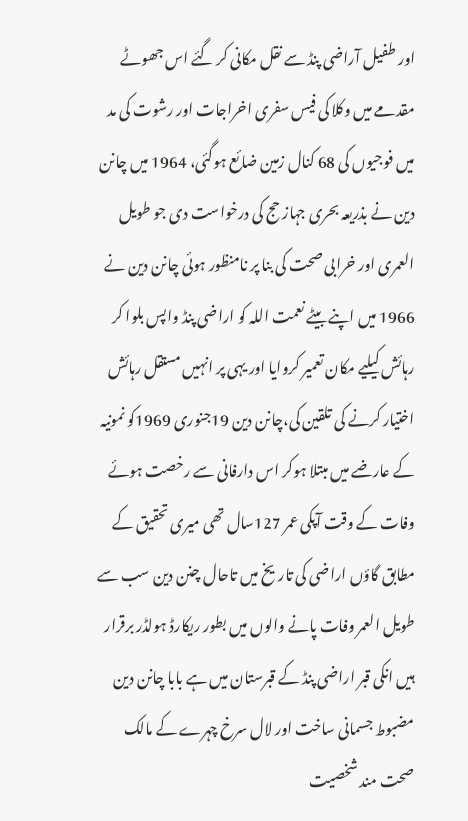اور طفیل آراضی پنڈ سے نقل مکانی کر گئے اس جھوٹے مقدمے میں وکلا کی فیس سفری اخراجات اور رشوت کی مد میں فوجیوں کی 68 کنال زمین ضائع ہوگئی، 1964 میں چانن دین نے بذریعہ بحری جہاز حج کی درخواست دی جو طویل العمری اور خرابی صحت کی بنا پر نامنظور ہوئی چانن دین نے 1966 میں اپنے بیٹے نعمت اللہ کو اراضی پنڈ واپس بلوا کر رہائش کیلیے مکان تعمیر کروایا اور یہی پر انہیں مستقل رہائش اختیار کرنے کی تلقین کی،چانن دین 19جنوری 1969کو نمونیہ کے عارضے میں مبتلا ہوکر اس دارفانی سے رخصت ہوئے وفات کے وقت آپکی عمر 127سال تھی میری تحقیق کے مطابق گاؤں اراضی کی تاریخ میں تاحال چنن دین سب سے طویل العمر وفات پانے والوں میں بطور ریکارڈ ہولڈر برقرار ہیں انکی قبر اراضی پنڈ کے قبرستان میں ہے بابا چانن دین مضبوط جسمانی ساخت اور لال سرخ چہرے کے مالک صحت مند شخصیت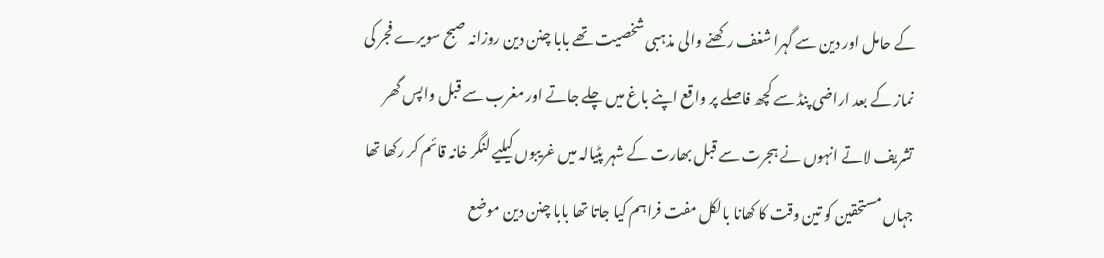کے حامل اور دین سے گہرا شغف رکھنے والی مذہبی شخصیت تھے بابا چنن دین روزانہ صبح سویرے فجر کی نماز کے بعد اراضی پنڈ سے کچھ فاصلے پر واقع اپنے باغ میں چلے جاتے اور مغرب سے قبل واپس گھر تشریف لاتے انہوں نے ہجرت سے قبل بھارت کے شہر پٹیالہ میں غریبوں کیلیے لنگر خانہ قائم کر رکھا تھا جہاں مستحقین کو تین وقت کا کھانا بالکل مفت فراہم کیا جاتا تھا بابا چنن دین موضع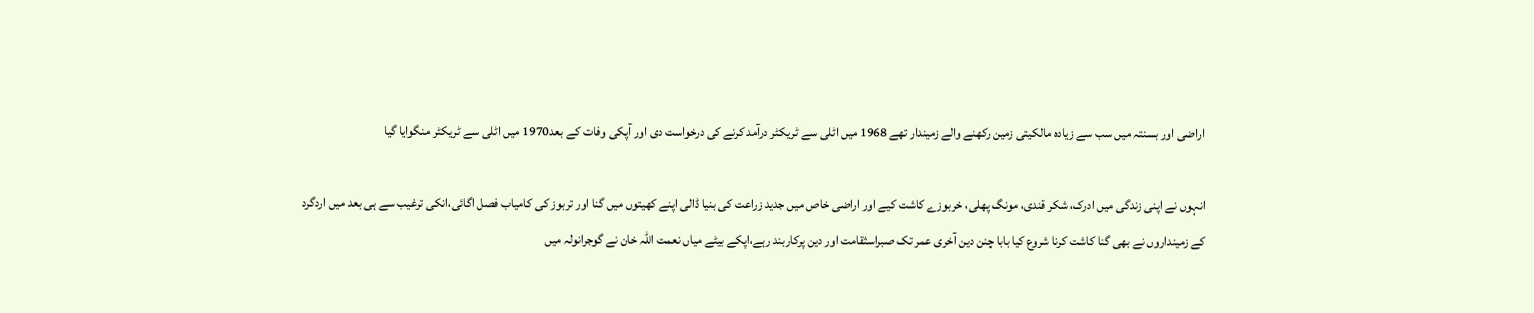اراضی اور بسنتہ میں سب سے زیادہ مالکیتی زمین رکھنے والے زمیندار تھے 1968 میں اٹلی سے ٹریکٹر درآمد کرنے کی درخواست دی اور آپکی وفات کے بعد1970 میں اٹلی سے ٹریکٹر منگوایا گیا

انہوں نے اپنی زندگی میں ادرک، شکر قندی، مونگ پھلی، خربوزے کاشت کیے اور اراضی خاص میں جدید زراعت کی بنیا ڈالی اپنے کھیتوں میں گنا اور تربوز کی کامیاب فصل اگائی،انکی ترغیب سے ہی بعد میں اردگرد کے زمینداروں نے بھی گنا کاشت کرنا شروع کیا بابا چنن دین آخری عمر تک صبراسثقامت اور دین پرکاربند رہے،اپکے بیٹے میاں نعمت اللہ خان نے گوجرانولہ میں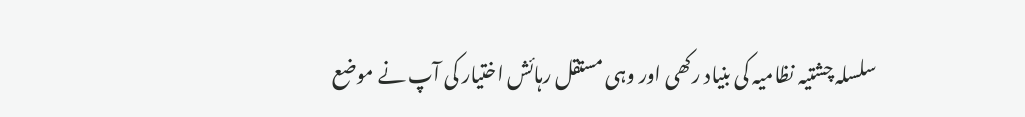سلسلہ چشتیہ نظامیہ کی بنیاد رکھی اور وہی مستقل رہائش اختیار کی آپ نے موضع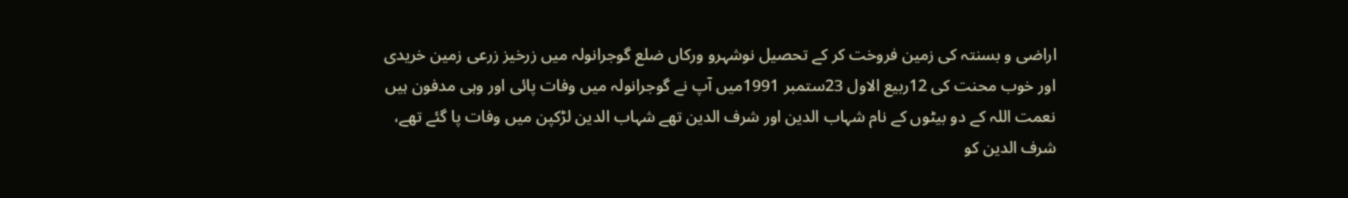اراضی و بسنتہ کی زمین فروخت کر کے تحصیل نوشہرو ورکاں ضلع گوجرانولہ میں زرخیز زرعی زمین خریدی اور خوب محنت کی 12ربیع الاول 23ستمبر 1991میں آپ نے گوجرانولہ میں وفات پائی اور وہی مدفون ہیں نعمت اللہ کے دو بیٹوں کے نام شہاب الدین اور شرف الدین تھے شہاب الدین لڑکپن میں وفات پا گئے تھے، شرف الدین کو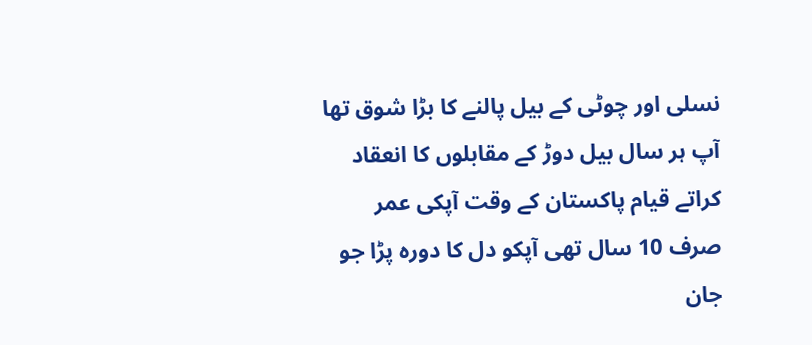نسلی اور چوٹی کے بیل پالنے کا بڑا شوق تھا آپ ہر سال بیل دوڑ کے مقابلوں کا انعقاد کراتے قیام پاکستان کے وقت آپکی عمر صرف 10 سال تھی آپکو دل کا دورہ پڑا جو جان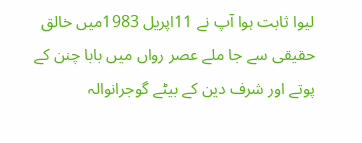لیوا ثابت ہوا آپ نے 11اپریل 1983میں خالق حقیقی سے جا ملے عصر رواں میں بابا چنن کے پوتے اور شرف دین کے بیٹے گوجرانوالہ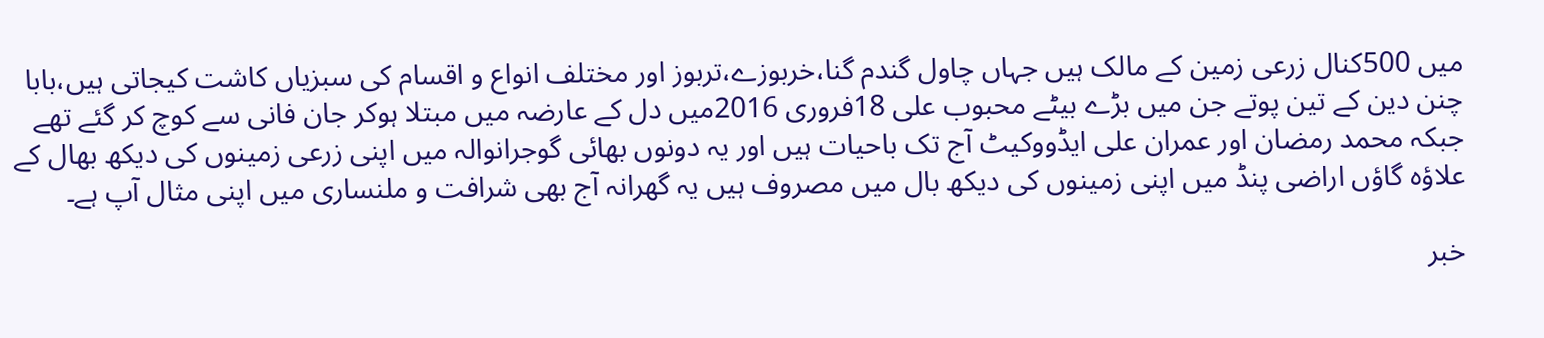میں 500کنال زرعی زمین کے مالک ہیں جہاں چاول گندم گنا،خربوزے،تربوز اور مختلف انواع و اقسام کی سبزیاں کاشت کیجاتی ہیں،بابا چنن دین کے تین پوتے جن میں بڑے بیٹے محبوب علی 18فروری 2016میں دل کے عارضہ میں مبتلا ہوکر جان فانی سے کوچ کر گئے تھے جبکہ محمد رمضان اور عمران علی ایڈووکیٹ آج تک باحیات ہیں اور یہ دونوں بھائی گوجرانوالہ میں اپنی زرعی زمینوں کی دیکھ بھال کے علاؤہ گاؤں اراضی پنڈ میں اپنی زمینوں کی دیکھ بال میں مصروف ہیں یہ گھرانہ آج بھی شرافت و ملنساری میں اپنی مثال آپ ہے۔

خبر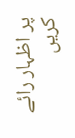پر اظہار رائے کریں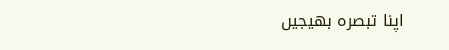اپنا تبصرہ بھیجیں